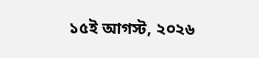১৫ই আগস্ট, ২০২৬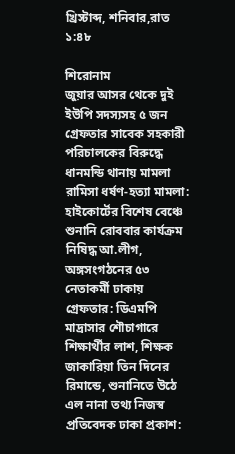খ্রিস্টাব্দ, শনিবার,রাত ১:৪৮

শিরোনাম
জুয়ার আসর থেকে দুই ইউপি সদস্যসহ ৫ জন গ্রেফতার সাবেক সহকারী পরিচালকের বিরুদ্ধে ধানমন্ডি থানায় মামলা রামিসা ধর্ষণ-হত্যা মামলা: হাইকোর্টের বিশেষ বেঞ্চে শুনানি রোববার কার্যক্রম নিষিদ্ধ আ.লীগ, অঙ্গসংগঠনের ৫৩ নেতাকর্মী ঢাকায় গ্রেফতার: ডিএমপি মাদ্রাসার শৌচাগারে শিক্ষার্থীর লাশ, শিক্ষক জাকারিয়া তিন দিনের রিমান্ডে, শুনানিতে উঠে এল নানা তথ্য নিজস্ব প্রতিবেদক ঢাকা প্রকাশ: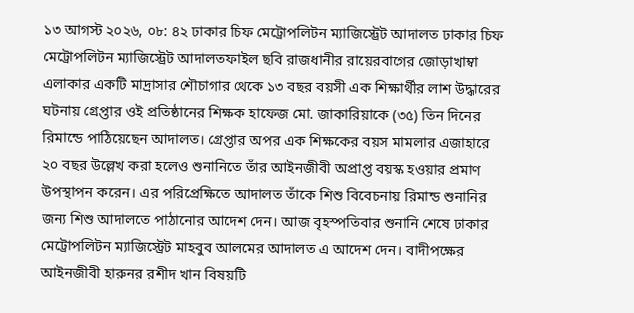১৩ আগস্ট ২০২৬, ০৮: ৪২ ঢাকার চিফ মেট্রোপলিটন ম্যাজিস্ট্রেট আদালত ঢাকার চিফ মেট্রোপলিটন ম্যাজিস্ট্রেট আদালতফাইল ছবি রাজধানীর রায়েরবাগের জোড়াখাম্বা এলাকার একটি মাদ্রাসার শৌচাগার থেকে ১৩ বছর বয়সী এক শিক্ষার্থীর লাশ উদ্ধারের ঘটনায় গ্রেপ্তার ওই প্রতিষ্ঠানের শিক্ষক হাফেজ মো. জাকারিয়াকে (৩৫) তিন দিনের রিমান্ডে পাঠিয়েছেন আদালত। গ্রেপ্তার অপর এক শিক্ষকের বয়স মামলার এজাহারে ২০ বছর উল্লেখ করা হলেও শুনানিতে তাঁর আইনজীবী অপ্রাপ্ত বয়স্ক হওয়ার প্রমাণ উপস্থাপন করেন। এর পরিপ্রেক্ষিতে আদালত তাঁকে শিশু বিবেচনায় রিমান্ড শুনানির জন্য শিশু আদালতে পাঠানোর আদেশ দেন। আজ বৃহস্পতিবার শুনানি শেষে ঢাকার মেট্রোপলিটন ম্যাজিস্ট্রেট মাহবুব আলমের আদালত এ আদেশ দেন। বাদীপক্ষের আইনজীবী হারুনর রশীদ খান বিষয়টি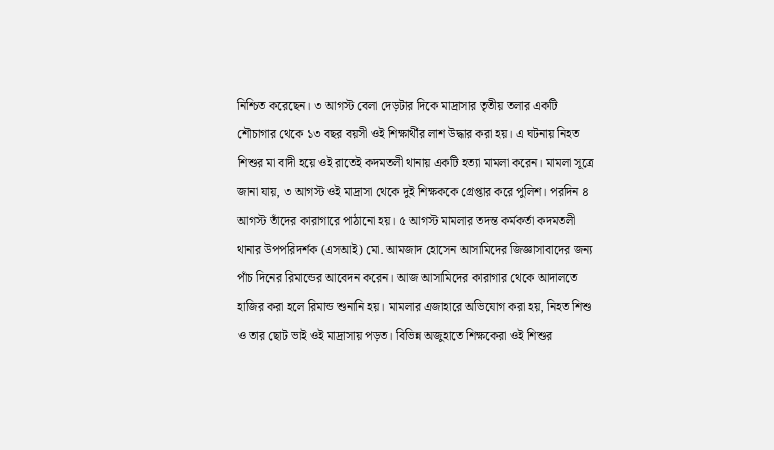নিশ্চিত করেছেন। ৩ আগস্ট বেলা দেড়টার দিকে মাদ্রাসার তৃতীয় তলার একটি শৌচাগার থেকে ১৩ বছর বয়সী ওই শিক্ষার্থীর লাশ উদ্ধার করা হয়। এ ঘটনায় নিহত শিশুর মা বাদী হয়ে ওই রাতেই কদমতলী থানায় একটি হত্যা মামলা করেন। মামলা সূত্রে জানা যায়, ৩ আগস্ট ওই মাদ্রাসা থেকে দুই শিক্ষককে গ্রেপ্তার করে পুলিশ। পরদিন ৪ আগস্ট তাঁদের কারাগারে পাঠানো হয়। ৫ আগস্ট মামলার তদন্ত কর্মকর্তা কদমতলী থানার উপপরিদর্শক (এসআই) মো. আমজাদ হোসেন আসামিদের জিজ্ঞাসাবাদের জন্য পাঁচ দিনের রিমান্ডের আবেদন করেন। আজ আসামিদের কারাগার থেকে আদালতে হাজির করা হলে রিমান্ড শুনানি হয়। মামলার এজাহারে অভিযোগ করা হয়, নিহত শিশু ও তার ছোট ভাই ওই মাদ্রাসায় পড়ত। বিভিন্ন অজুহাতে শিক্ষকেরা ওই শিশুর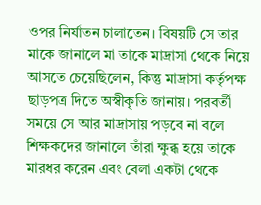ওপর নির্যাতন চালাতেন। বিষয়টি সে তার মাকে জানালে মা তাকে মাদ্রাসা থেকে নিয়ে আসতে চেয়েছিলেন, কিন্তু মাদ্রাসা কর্তৃপক্ষ ছাড়পত্র দিতে অস্বীকৃতি জানায়। পরবর্তী সময়ে সে আর মাদ্রাসায় পড়বে না বলে শিক্ষকদের জানালে তাঁরা ক্ষুব্ধ হয়ে তাকে মারধর করেন এবং বেলা একটা থেকে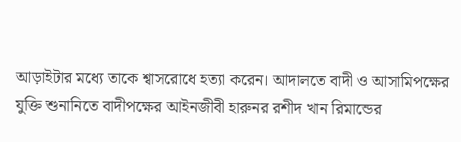আড়াইটার মধ্যে তাকে শ্বাসরোধে হত্যা করেন। আদালতে বাদী ও আসামিপক্ষের যুক্তি শুনানিতে বাদীপক্ষের আইনজীবী হারুনর রশীদ খান রিমান্ডের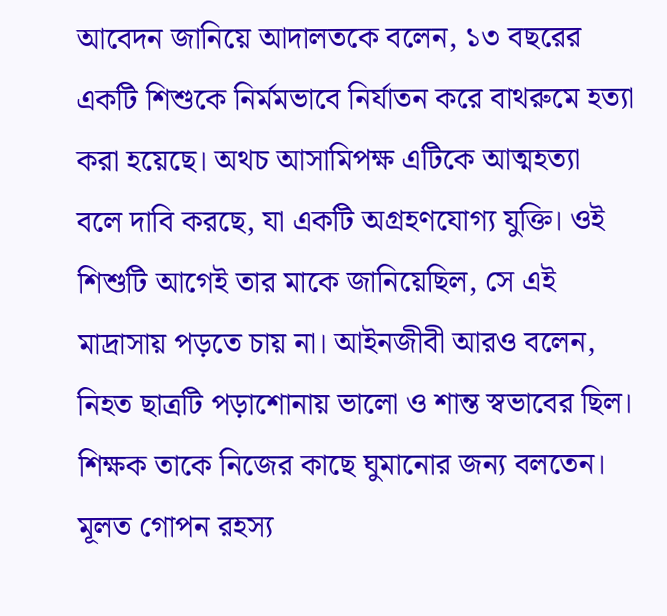আবেদন জানিয়ে আদালতকে বলেন, ১৩ বছরের একটি শিশুকে নির্মমভাবে নির্যাতন করে বাথরুমে হত্যা করা হয়েছে। অথচ আসামিপক্ষ এটিকে আত্মহত্যা বলে দাবি করছে, যা একটি অগ্রহণযোগ্য যুক্তি। ওই শিশুটি আগেই তার মাকে জানিয়েছিল, সে এই মাদ্রাসায় পড়তে চায় না। আইনজীবী আরও বলেন, নিহত ছাত্রটি পড়াশোনায় ভালো ও শান্ত স্বভাবের ছিল। শিক্ষক তাকে নিজের কাছে ঘুমানোর জন্য বলতেন। মূলত গোপন রহস্য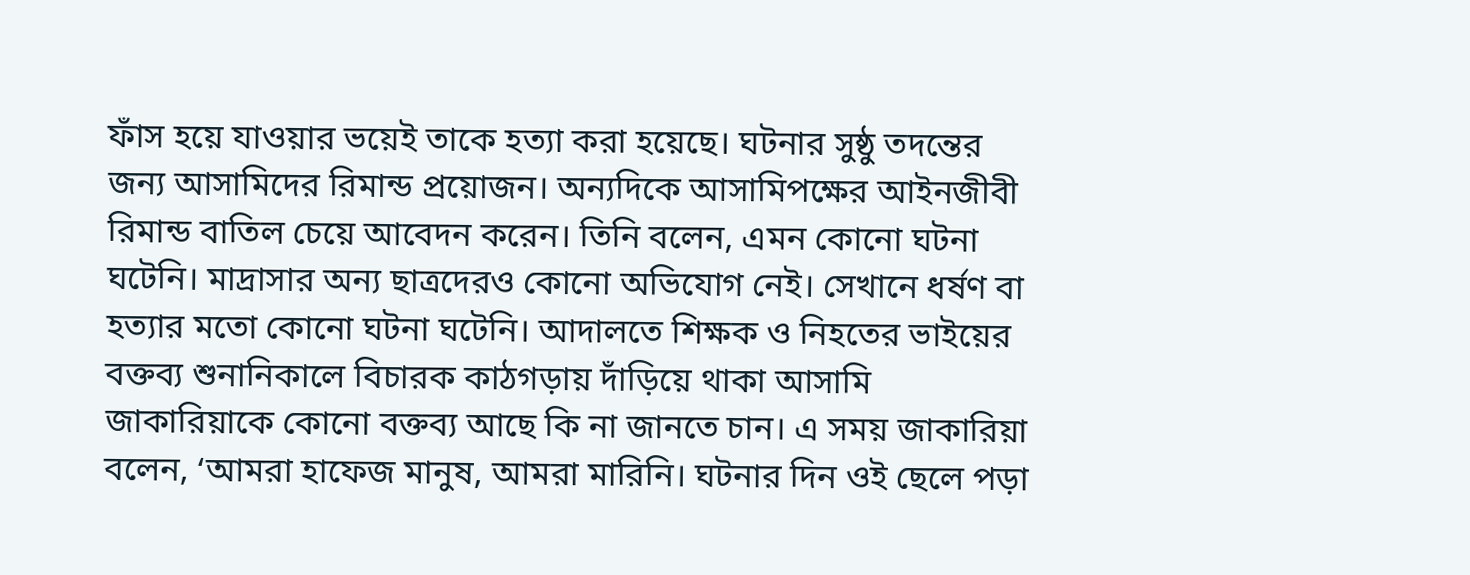ফাঁস হয়ে যাওয়ার ভয়েই তাকে হত্যা করা হয়েছে। ঘটনার সুষ্ঠু তদন্তের জন্য আসামিদের রিমান্ড প্রয়োজন। অন্যদিকে আসামিপক্ষের আইনজীবী রিমান্ড বাতিল চেয়ে আবেদন করেন। তিনি বলেন, এমন কোনো ঘটনা ঘটেনি। মাদ্রাসার অন্য ছাত্রদেরও কোনো অভিযোগ নেই। সেখানে ধর্ষণ বা হত্যার মতো কোনো ঘটনা ঘটেনি। আদালতে শিক্ষক ও নিহতের ভাইয়ের বক্তব্য শুনানিকালে বিচারক কাঠগড়ায় দাঁড়িয়ে থাকা আসামি জাকারিয়াকে কোনো বক্তব্য আছে কি না জানতে চান। এ সময় জাকারিয়া বলেন, ‘আমরা হাফেজ মানুষ, আমরা মারিনি। ঘটনার দিন ওই ছেলে পড়া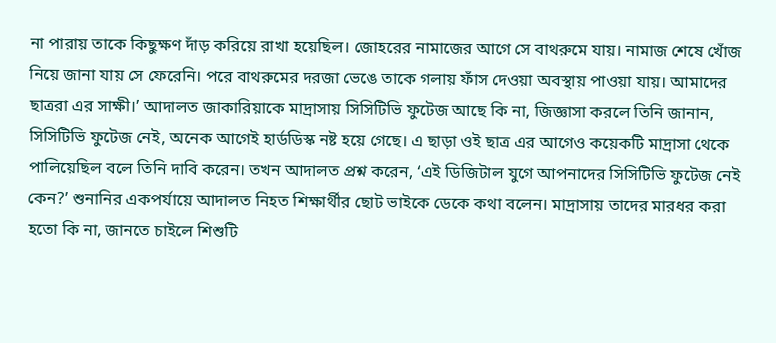না পারায় তাকে কিছুক্ষণ দাঁড় করিয়ে রাখা হয়েছিল। জোহরের নামাজের আগে সে বাথরুমে যায়। নামাজ শেষে খোঁজ নিয়ে জানা যায় সে ফেরেনি। পরে বাথরুমের দরজা ভেঙে তাকে গলায় ফাঁস দেওয়া অবস্থায় পাওয়া যায়। আমাদের ছাত্ররা এর সাক্ষী।’ আদালত জাকারিয়াকে মাদ্রাসায় সিসিটিভি ফুটেজ আছে কি না, জিজ্ঞাসা করলে তিনি জানান, সিসিটিভি ফুটেজ নেই, অনেক আগেই হার্ডডিস্ক নষ্ট হয়ে গেছে। এ ছাড়া ওই ছাত্র এর আগেও কয়েকটি মাদ্রাসা থেকে পালিয়েছিল বলে তিনি দাবি করেন। তখন আদালত প্রশ্ন করেন, ‘এই ডিজিটাল যুগে আপনাদের সিসিটিভি ফুটেজ নেই কেন?’ শুনানির একপর্যায়ে আদালত নিহত শিক্ষার্থীর ছোট ভাইকে ডেকে কথা বলেন। মাদ্রাসায় তাদের মারধর করা হতো কি না, জানতে চাইলে শিশুটি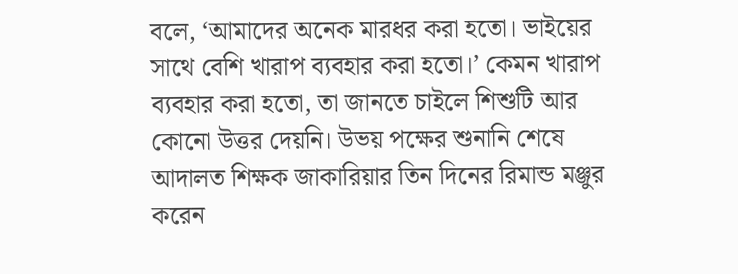বলে, ‘আমাদের অনেক মারধর করা হতো। ভাইয়ের সাথে বেশি খারাপ ব্যবহার করা হতো।’ কেমন খারাপ ব্যবহার করা হতো, তা জানতে চাইলে শিশুটি আর কোনো উত্তর দেয়নি। উভয় পক্ষের শুনানি শেষে আদালত শিক্ষক জাকারিয়ার তিন দিনের রিমান্ড মঞ্জুর করেন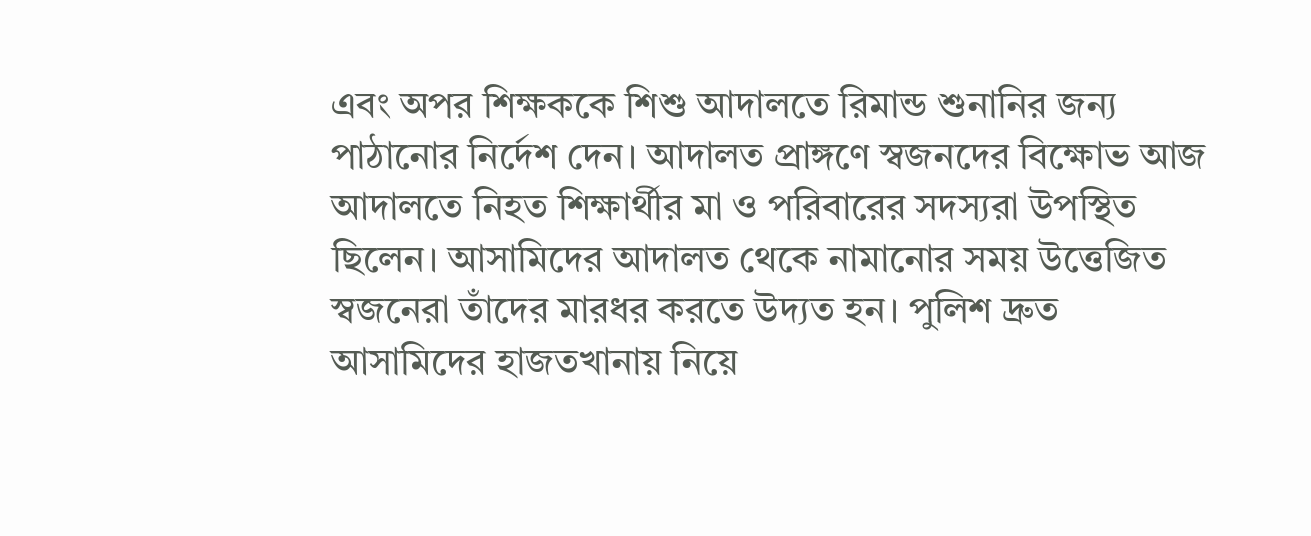এবং অপর শিক্ষককে শিশু আদালতে রিমান্ড শুনানির জন্য পাঠানোর নির্দেশ দেন। আদালত প্রাঙ্গণে স্বজনদের বিক্ষোভ আজ আদালতে নিহত শিক্ষার্থীর মা ও পরিবারের সদস্যরা উপস্থিত ছিলেন। আসামিদের আদালত থেকে নামানোর সময় উত্তেজিত স্বজনেরা তাঁদের মারধর করতে উদ্যত হন। পুলিশ দ্রুত আসামিদের হাজতখানায় নিয়ে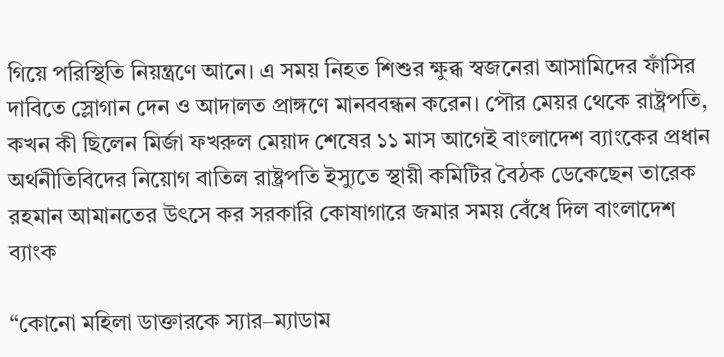গিয়ে পরিস্থিতি নিয়ন্ত্রণে আনে। এ সময় নিহত শিশুর ক্ষুব্ধ স্বজনেরা আসামিদের ফাঁসির দাবিতে স্লোগান দেন ও আদালত প্রাঙ্গণে মানববন্ধন করেন। পৌর মেয়র থেকে রাষ্ট্রপতি, কখন কী ছিলেন মির্জা ফখরুল মেয়াদ শেষের ১১ মাস আগেই বাংলাদেশ ব্যাংকের প্রধান অর্থনীতিবিদের নিয়োগ বাতিল রাষ্ট্রপতি ইস্যুতে স্থায়ী কমিটির বৈঠক ডেকেছেন তারেক রহমান আমানতের উৎসে কর সরকারি কোষাগারে জমার সময় বেঁধে দিল বাংলাদেশ ব্যাংক

“কোনো মহিলা ডাক্তারকে স্যার–ম্যাডাম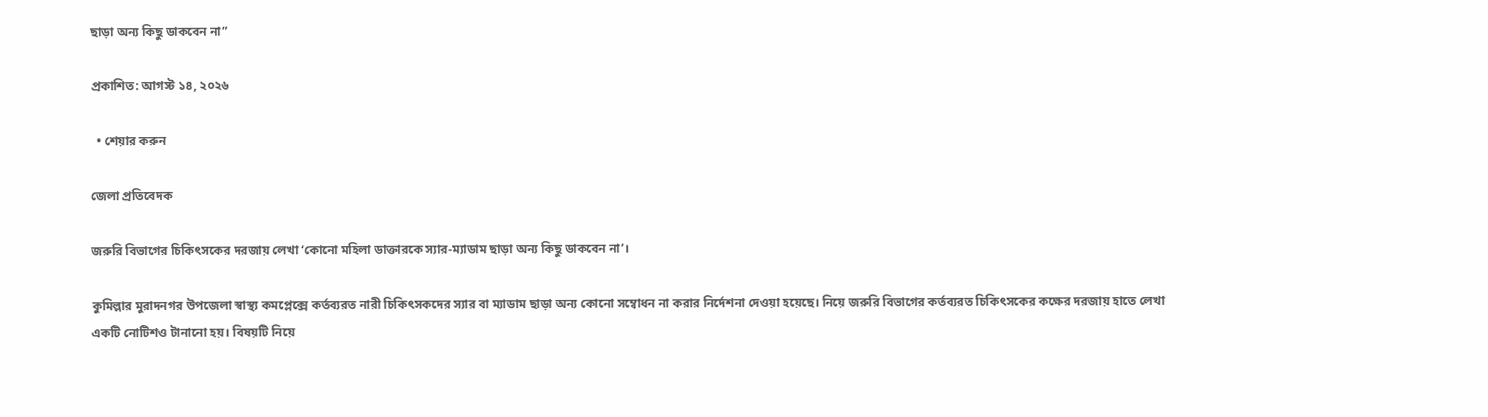ছাড়া অন্য কিছু ডাকবেন না”

প্রকাশিত: আগস্ট ১৪, ২০২৬

  • শেয়ার করুন

জেলা প্রতিবেদক

জরুরি বিভাগের চিকিৎসকের দরজায় লেখা ‘কোনো মহিলা ডাক্তারকে স্যার-ম্যাডাম ছাড়া অন্য কিছু ডাকবেন না’।

কুমিল্লার মুরাদনগর উপজেলা স্বাস্থ্য কমপ্লেক্সে কর্তব্যরত নারী চিকিৎসকদের স্যার বা ম্যাডাম ছাড়া অন্য কোনো সম্বোধন না করার নির্দেশনা দেওয়া হয়েছে। নিয়ে জরুরি বিভাগের কর্তব্যরত চিকিৎসকের কক্ষের দরজায় হাতে লেখা একটি নোটিশও টানানো হয়। বিষয়টি নিয়ে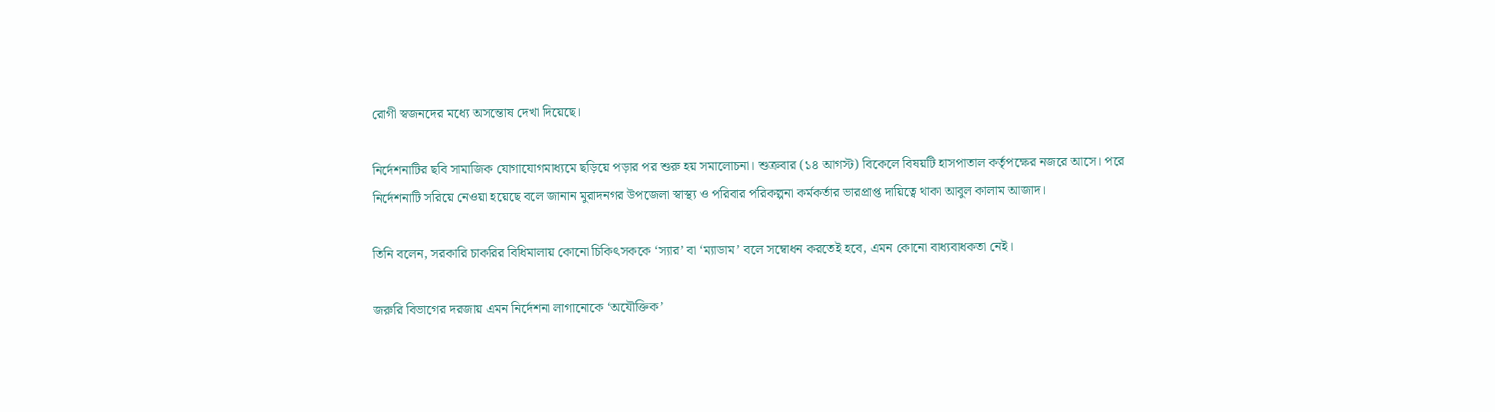রোগী স্বজনদের মধ্যে অসন্তোষ দেখা দিয়েছে।

নির্দেশনাটির ছবি সামাজিক যোগাযোগমাধ্যমে ছড়িয়ে পড়ার পর শুরু হয় সমালোচনা। শুক্রবার (১৪ আগস্ট) বিকেলে বিষয়টি হাসপাতাল কর্তৃপক্ষের নজরে আসে। পরে নির্দেশনাটি সরিয়ে নেওয়া হয়েছে বলে জানান মুরাদনগর উপজেলা স্বাস্থ্য ও পরিবার পরিকল্পনা কর্মকর্তার ভারপ্রাপ্ত দায়িত্বে থাকা আবুল কালাম আজাদ।

তিনি বলেন, সরকারি চাকরির বিধিমালায় কোনো চিকিৎসককে ‘স্যার’ বা ‘ম্যাডাম’ বলে সম্বোধন করতেই হবে, এমন কোনো বাধ্যবাধকতা নেই।

জরুরি বিভাগের দরজায় এমন নির্দেশনা লাগানোকে ‘অযৌক্তিক’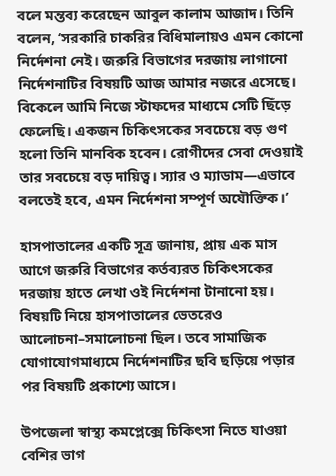বলে মন্তব্য করেছেন আবুল কালাম আজাদ। তিনি বলেন, ‘সরকারি চাকরির বিধিমালায়ও এমন কোনো নির্দেশনা নেই। জরুরি বিভাগের দরজায় লাগানো নির্দেশনাটির বিষয়টি আজ আমার নজরে এসেছে। বিকেলে আমি নিজে স্টাফদের মাধ্যমে সেটি ছিঁড়ে ফেলেছি। একজন চিকিৎসকের সবচেয়ে বড় গুণ হলো তিনি মানবিক হবেন। রোগীদের সেবা দেওয়াই তার সবচেয়ে বড় দায়িত্ব। স্যার ও ম্যাডাম—এভাবে বলতেই হবে, এমন নির্দেশনা সম্পূর্ণ অযৌক্তিক।’

হাসপাতালের একটি সূত্র জানায়, প্রায় এক মাস আগে জরুরি বিভাগের কর্তব্যরত চিকিৎসকের দরজায় হাতে লেখা ওই নির্দেশনা টানানো হয়। বিষয়টি নিয়ে হাসপাতালের ভেতরেও আলোচনা–সমালোচনা ছিল। তবে সামাজিক যোগাযোগমাধ্যমে নির্দেশনাটির ছবি ছড়িয়ে পড়ার পর বিষয়টি প্রকাশ্যে আসে।

উপজেলা স্বাস্থ্য কমপ্লেক্সে চিকিৎসা নিতে যাওয়া বেশির ভাগ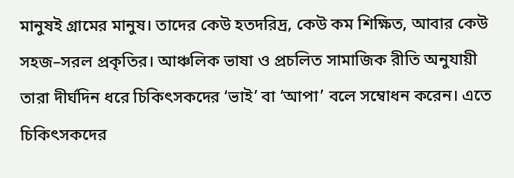মানুষই গ্রামের মানুষ। তাদের কেউ হতদরিদ্র, কেউ কম শিক্ষিত, আবার কেউ সহজ–সরল প্রকৃতির। আঞ্চলিক ভাষা ও প্রচলিত সামাজিক রীতি অনুযায়ী তারা দীর্ঘদিন ধরে চিকিৎসকদের ‘ভাই’ বা ‘আপা’ বলে সম্বোধন করেন। এতে চিকিৎসকদের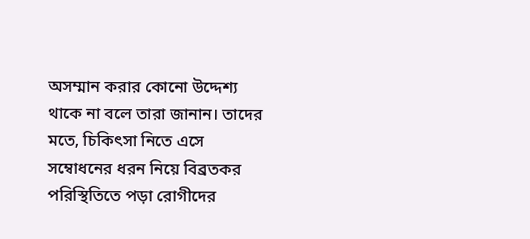অসম্মান করার কোনো উদ্দেশ্য থাকে না বলে তারা জানান। তাদের মতে, চিকিৎসা নিতে এসে সম্বোধনের ধরন নিয়ে বিব্রতকর পরিস্থিতিতে পড়া রোগীদের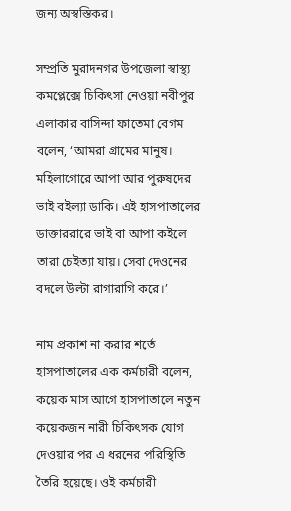জন্য অস্বস্তিকর।

সম্প্রতি মুরাদনগর উপজেলা স্বাস্থ্য কমপ্লেক্সে চিকিৎসা নেওয়া নবীপুর এলাকার বাসিন্দা ফাতেমা বেগম বলেন, ‘আমরা গ্রামের মানুষ। মহিলাগোরে আপা আর পুরুষদের ভাই বইল্যা ডাকি। এই হাসপাতালের ডাক্তাররারে ভাই বা আপা কইলে তারা চেইত্যা যায়। সেবা দেওনের বদলে উল্টা রাগারাগি করে।’

নাম প্রকাশ না করার শর্তে হাসপাতালের এক কর্মচারী বলেন, কয়েক মাস আগে হাসপাতালে নতুন কয়েকজন নারী চিকিৎসক যোগ দেওয়ার পর এ ধরনের পরিস্থিতি তৈরি হয়েছে। ওই কর্মচারী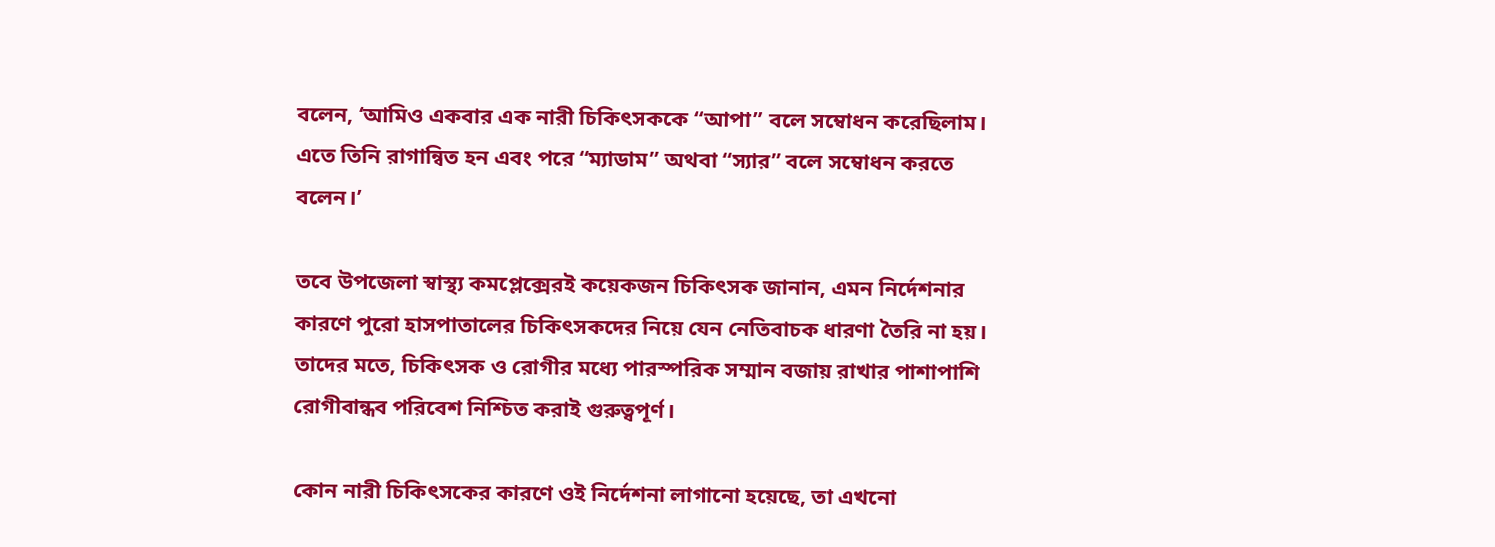বলেন, ‘আমিও একবার এক নারী চিকিৎসককে “আপা” বলে সম্বোধন করেছিলাম। এতে তিনি রাগান্বিত হন এবং পরে “ম্যাডাম” অথবা “স্যার” বলে সম্বোধন করতে বলেন।’

তবে উপজেলা স্বাস্থ্য কমপ্লেক্সেরই কয়েকজন চিকিৎসক জানান, এমন নির্দেশনার কারণে পুরো হাসপাতালের চিকিৎসকদের নিয়ে যেন নেতিবাচক ধারণা তৈরি না হয়। তাদের মতে, চিকিৎসক ও রোগীর মধ্যে পারস্পরিক সম্মান বজায় রাখার পাশাপাশি রোগীবান্ধব পরিবেশ নিশ্চিত করাই গুরুত্বপূর্ণ।

কোন নারী চিকিৎসকের কারণে ওই নির্দেশনা লাগানো হয়েছে, তা এখনো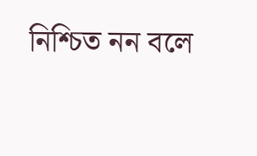নিশ্চিত নন বলে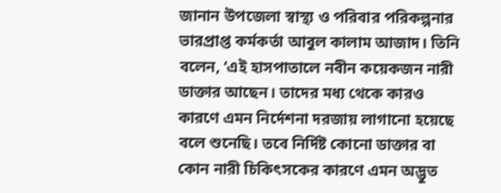জানান উপজেলা স্বাস্থ্য ও পরিবার পরিকল্পনার ভারপ্রাপ্ত কর্মকর্তা আবুল কালাম আজাদ। তিনি বলেন, ‘এই হাসপাতালে নবীন কয়েকজন নারী ডাক্তার আছেন। তাদের মধ্য থেকে কারও কারণে এমন নির্দেশনা দরজায় লাগানো হয়েছে বলে শুনেছি। তবে নির্দিষ্ট কোনো ডাক্তার বা কোন নারী চিকিৎসকের কারণে এমন অদ্ভুত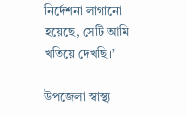নির্দেশনা লাগানো হয়েছে, সেটি আমি খতিয়ে দেখছি।’

উপজেলা স্বাস্থ্য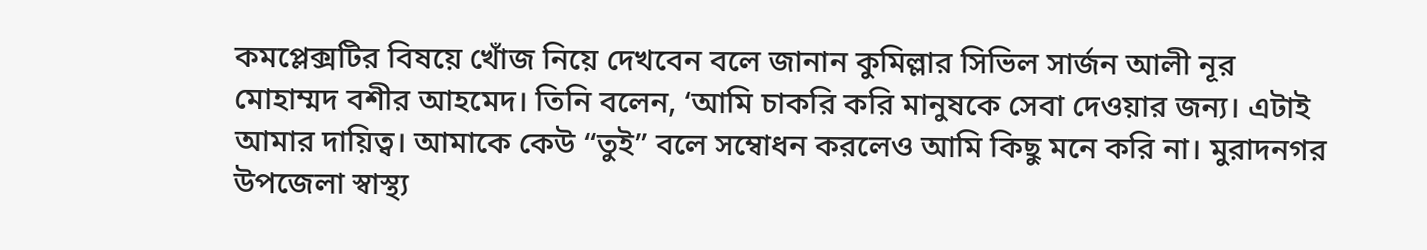কমপ্লেক্সটির বিষয়ে খোঁজ নিয়ে দেখবেন বলে জানান কুমিল্লার সিভিল সার্জন আলী নূর মোহাম্মদ বশীর আহমেদ। তিনি বলেন, ‘আমি চাকরি করি মানুষকে সেবা দেওয়ার জন্য। এটাই আমার দায়িত্ব। আমাকে কেউ “তুই” বলে সম্বোধন করলেও আমি কিছু মনে করি না। মুরাদনগর উপজেলা স্বাস্থ্য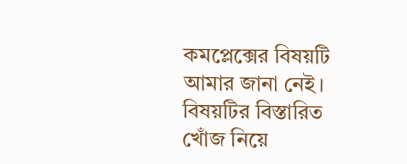কমপ্লেক্সের বিষয়টি আমার জানা নেই। বিষয়টির বিস্তারিত খোঁজ নিয়ে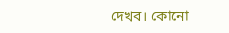দেখব। কোনো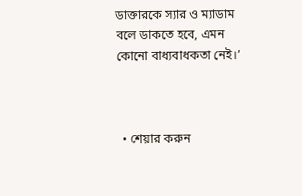ডাক্তারকে স্যার ও ম্যাডাম বলে ডাকতে হবে, এমন কোনো বাধ্যবাধকতা নেই।’



  • শেয়ার করুন